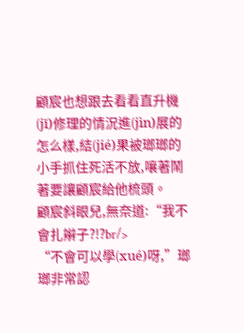顧宸也想跟去看看直升機(jī)修理的情況進(jìn)展的怎么樣,結(jié)果被瑯瑯的小手抓住死活不放,嚷著鬧著要讓顧宸給他梳頭。
顧宸斜眼兒,無奈道:“我不會扎辮子?!?br/>
“不會可以學(xué)呀,”瑯瑯非常認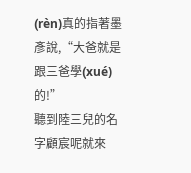(rèn)真的指著墨彥說,“大爸就是跟三爸學(xué)的!”
聽到陸三兒的名字顧宸呢就來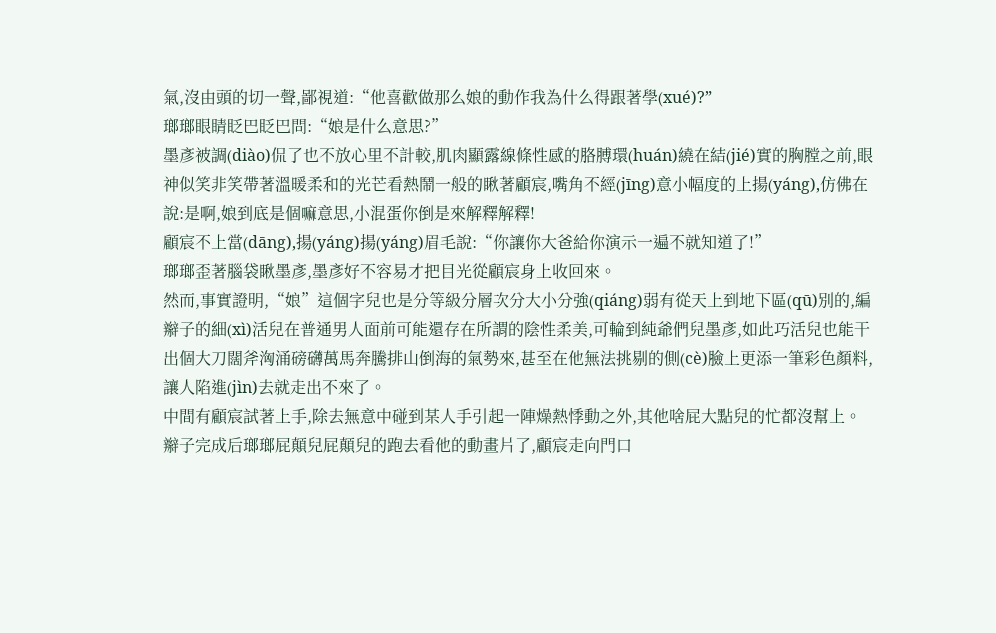氣,沒由頭的切一聲,鄙視道:“他喜歡做那么娘的動作我為什么得跟著學(xué)?”
瑯瑯眼睛眨巴眨巴問:“娘是什么意思?”
墨彥被調(diào)侃了也不放心里不計較,肌肉顯露線條性感的胳膊環(huán)繞在結(jié)實的胸膛之前,眼神似笑非笑帶著溫暖柔和的光芒看熱鬧一般的瞅著顧宸,嘴角不經(jīng)意小幅度的上揚(yáng),仿佛在說:是啊,娘到底是個嘛意思,小混蛋你倒是來解釋解釋!
顧宸不上當(dāng),揚(yáng)揚(yáng)眉毛說:“你讓你大爸給你演示一遍不就知道了!”
瑯瑯歪著腦袋瞅墨彥,墨彥好不容易才把目光從顧宸身上收回來。
然而,事實證明,“娘”這個字兒也是分等級分層次分大小分強(qiáng)弱有從天上到地下區(qū)別的,編辮子的細(xì)活兒在普通男人面前可能還存在所謂的陰性柔美,可輪到純爺們兒墨彥,如此巧活兒也能干出個大刀闊斧洶涌磅礴萬馬奔騰排山倒海的氣勢來,甚至在他無法挑剔的側(cè)臉上更添一筆彩色顏料,讓人陷進(jìn)去就走出不來了。
中間有顧宸試著上手,除去無意中碰到某人手引起一陣燥熱悸動之外,其他啥屁大點兒的忙都沒幫上。
辮子完成后瑯瑯屁顛兒屁顛兒的跑去看他的動畫片了,顧宸走向門口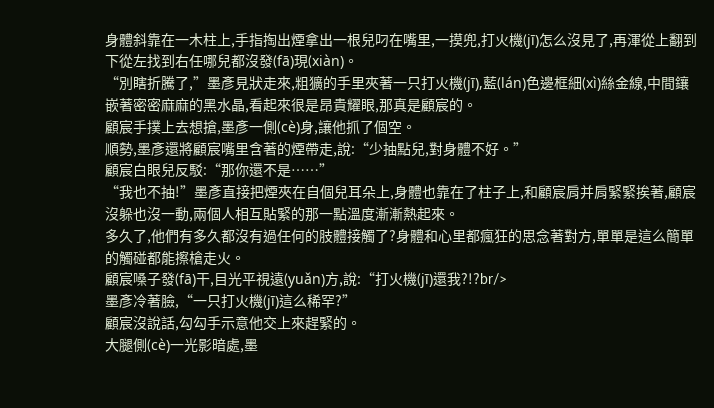身體斜靠在一木柱上,手指掏出煙拿出一根兒叼在嘴里,一摸兜,打火機(jī)怎么沒見了,再渾從上翻到下從左找到右任哪兒都沒發(fā)現(xiàn)。
“別瞎折騰了,”墨彥見狀走來,粗獷的手里夾著一只打火機(jī),藍(lán)色邊框細(xì)絲金線,中間鑲嵌著密密麻麻的黑水晶,看起來很是昂貴耀眼,那真是顧宸的。
顧宸手撲上去想搶,墨彥一側(cè)身,讓他抓了個空。
順勢,墨彥還將顧宸嘴里含著的煙帶走,說:“少抽點兒,對身體不好。”
顧宸白眼兒反駁:“那你還不是……”
“我也不抽!”墨彥直接把煙夾在自個兒耳朵上,身體也靠在了柱子上,和顧宸肩并肩緊緊挨著,顧宸沒躲也沒一動,兩個人相互貼緊的那一點溫度漸漸熱起來。
多久了,他們有多久都沒有過任何的肢體接觸了?身體和心里都瘋狂的思念著對方,單單是這么簡單的觸碰都能擦槍走火。
顧宸嗓子發(fā)干,目光平視遠(yuǎn)方,說:“打火機(jī)還我?!?br/>
墨彥冷著臉,“一只打火機(jī)這么稀罕?”
顧宸沒說話,勾勾手示意他交上來趕緊的。
大腿側(cè)一光影暗處,墨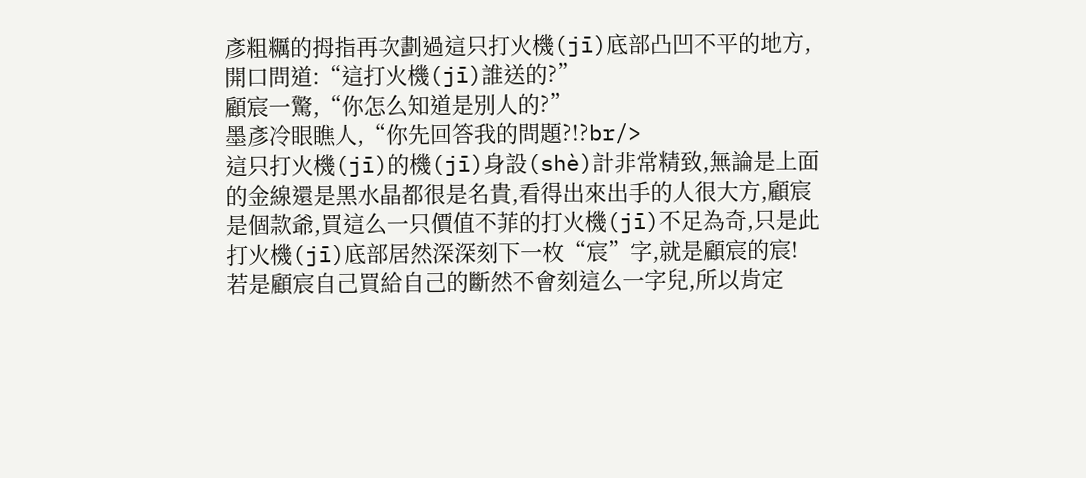彥粗糲的拇指再次劃過這只打火機(jī)底部凸凹不平的地方,開口問道:“這打火機(jī)誰送的?”
顧宸一驚,“你怎么知道是別人的?”
墨彥冷眼瞧人,“你先回答我的問題?!?br/>
這只打火機(jī)的機(jī)身設(shè)計非常精致,無論是上面的金線還是黑水晶都很是名貴,看得出來出手的人很大方,顧宸是個款爺,買這么一只價值不菲的打火機(jī)不足為奇,只是此打火機(jī)底部居然深深刻下一枚“宸”字,就是顧宸的宸!
若是顧宸自己買給自己的斷然不會刻這么一字兒,所以肯定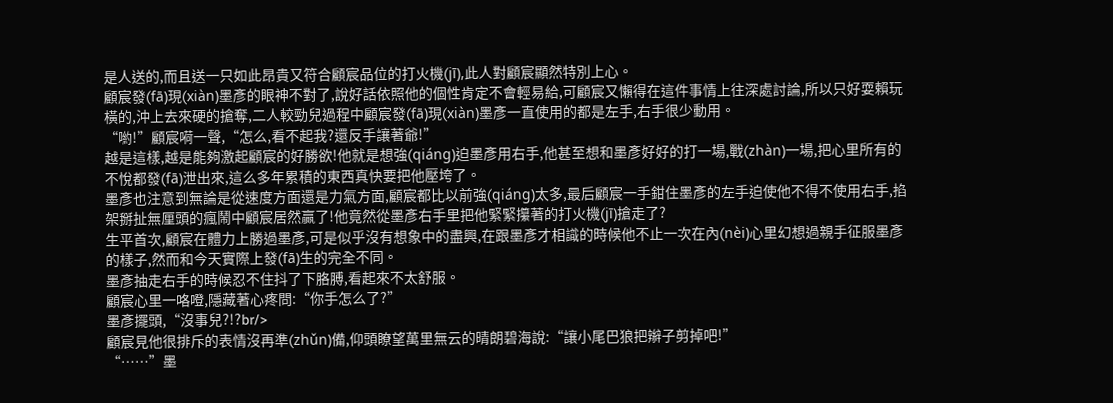是人送的,而且送一只如此昂貴又符合顧宸品位的打火機(jī),此人對顧宸顯然特別上心。
顧宸發(fā)現(xiàn)墨彥的眼神不對了,說好話依照他的個性肯定不會輕易給,可顧宸又懶得在這件事情上往深處討論,所以只好耍賴玩橫的,沖上去來硬的搶奪,二人較勁兒過程中顧宸發(fā)現(xiàn)墨彥一直使用的都是左手,右手很少動用。
“喲!”顧宸嗬一聲,“怎么,看不起我?還反手讓著爺!”
越是這樣,越是能夠激起顧宸的好勝欲!他就是想強(qiáng)迫墨彥用右手,他甚至想和墨彥好好的打一場,戰(zhàn)一場,把心里所有的不悅都發(fā)泄出來,這么多年累積的東西真快要把他壓垮了。
墨彥也注意到無論是從速度方面還是力氣方面,顧宸都比以前強(qiáng)太多,最后顧宸一手鉗住墨彥的左手迫使他不得不使用右手,掐架掰扯無厘頭的瘋鬧中顧宸居然贏了!他竟然從墨彥右手里把他緊緊攥著的打火機(jī)搶走了?
生平首次,顧宸在體力上勝過墨彥,可是似乎沒有想象中的盡興,在跟墨彥才相識的時候他不止一次在內(nèi)心里幻想過親手征服墨彥的樣子,然而和今天實際上發(fā)生的完全不同。
墨彥抽走右手的時候忍不住抖了下胳膊,看起來不太舒服。
顧宸心里一咯噔,隱藏著心疼問:“你手怎么了?”
墨彥擺頭,“沒事兒?!?br/>
顧宸見他很排斥的表情沒再準(zhǔn)備,仰頭瞭望萬里無云的晴朗碧海說:“讓小尾巴狼把辮子剪掉吧!”
“……”墨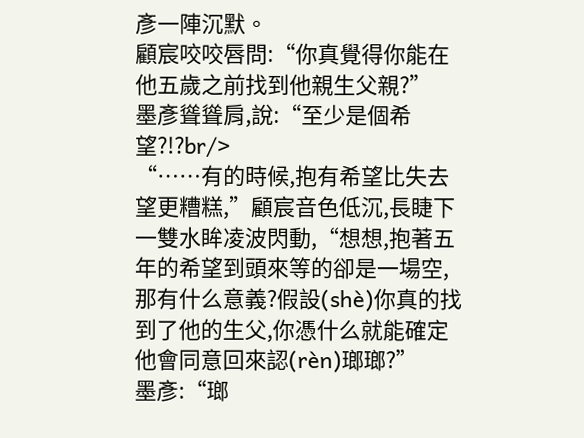彥一陣沉默。
顧宸咬咬唇問:“你真覺得你能在他五歲之前找到他親生父親?”
墨彥聳聳肩,說:“至少是個希望?!?br/>
“……有的時候,抱有希望比失去望更糟糕,”顧宸音色低沉,長睫下一雙水眸凌波閃動,“想想,抱著五年的希望到頭來等的卻是一場空,那有什么意義?假設(shè)你真的找到了他的生父,你憑什么就能確定他會同意回來認(rèn)瑯瑯?”
墨彥:“瑯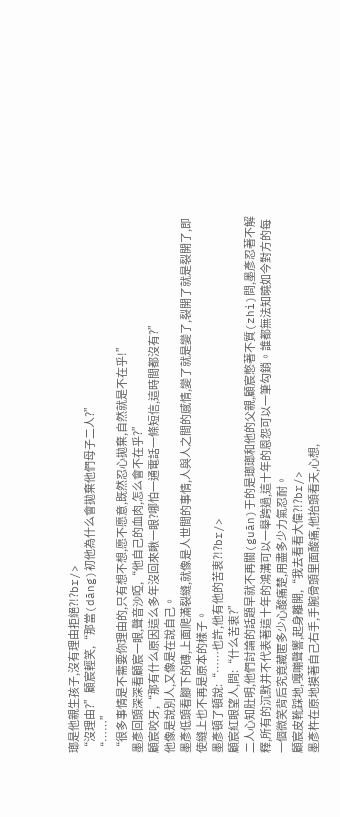瑯是他親生孩子,沒有理由拒絕?!?br/>
“沒理由?”顧宸輕笑,“那當(dāng)初他為什么會拋棄他們母子二人?”
“……”
“很多事情是不需要你理由的,只有想不想,愿不愿意,既然忍心拋棄,自然就是不在乎!”
墨彥回頭深深看顧宸一眼,聲音沙啞,“他自己的血肉,怎么會不在乎?”
顧宸咬牙,“那有什么原因這么多年沒回來瞅一眼?哪怕一通電話一條短信,這時間都沒有?”
他像是說別人,又像是在說自己。
墨彥低頭看腳下的磚,上面爬滿裂縫,就像是人世間的事情,人與人之間的感情,變了就是變了,裂開了就是裂開了,即使縫上也不再是原本的樣子。
墨彥頓了頓說:“……也許,他有他的苦衷?!?br/>
顧宸紅眼望人,問:“什么苦衷?”
二人心知肚明,他們討論的話題早就不再關(guān)于的是瑯瑯和他的父親,顧宸憋著不質(zhì)問,墨彥忍著不解釋,所有的沉默并不代表著這十年的鴻溝可以一舉跨過,這十年的恩怨可以一筆勾銷。誰都無法知曉如今對方的每一個微笑背后究竟藏匿多少心酸痛楚,用盡多少力氣忍耐。
顧宸皮靴踩地,嘎嘣聲響,起身離開,“我去看看大偉?!?br/>
墨彥杵在原地摸著自己右手,手腕骨頭里面酸痛,他抬頭看天,心想,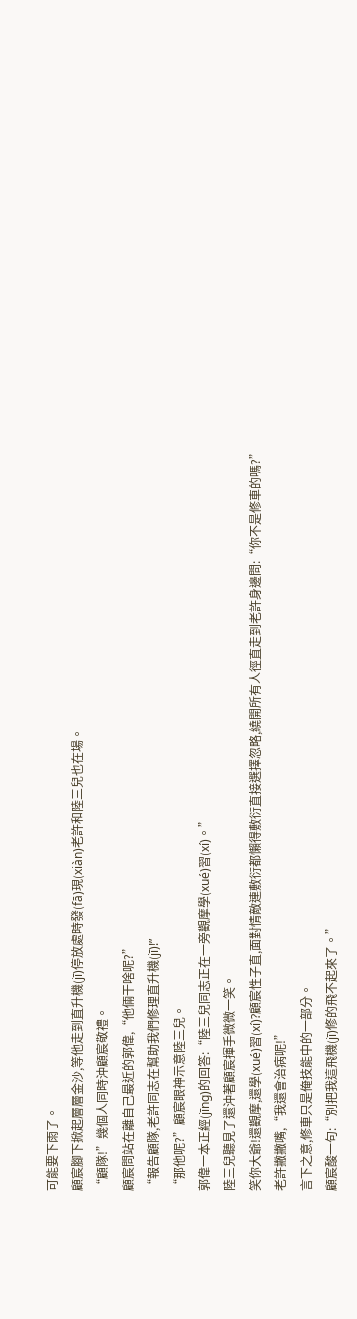可能要下雨了。
顧宸腳下掀起層層金沙,等他走到直升機(jī)停放處時發(fā)現(xiàn)老許和陸三兒也在場。
“顧隊!”幾個人同時沖顧宸敬禮。
顧宸問站在離自己最近的郭偉,“他倆干啥呢?”
“報告顧隊,老許同志在幫助我們修理直升機(jī)!”
“那他呢?”顧宸眼神示意陸三兒。
郭偉一本正經(jīng)的回答:“陸三兒同志正在一旁觀摩學(xué)習(xí)。”
陸三兒聽見了還沖著顧宸揮手微微一笑。
笑你大爺!還觀摩,還學(xué)習(xí)?顧宸性子直,面對情敵連敷衍都懶得敷衍直接選擇忽略,繞開所有人徑直走到老許身邊問:“你不是修車的嗎?”
老許撇撇嘴,“我還會治病呢!”
言下之意,修車只是俺技能中的一部分。
顧宸酸一句:“別把我這飛機(jī)修的飛不起來了。”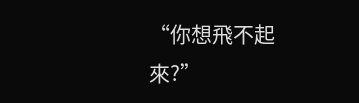“你想飛不起來?”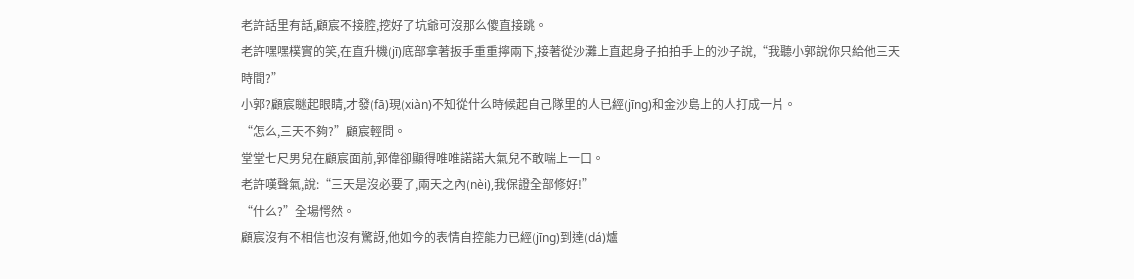老許話里有話,顧宸不接腔,挖好了坑爺可沒那么傻直接跳。
老許嘿嘿樸實的笑,在直升機(jī)底部拿著扳手重重擰兩下,接著從沙灘上直起身子拍拍手上的沙子說,“我聽小郭說你只給他三天時間?”
小郭?顧宸瞇起眼睛,才發(fā)現(xiàn)不知從什么時候起自己隊里的人已經(jīng)和金沙島上的人打成一片。
“怎么,三天不夠?”顧宸輕問。
堂堂七尺男兒在顧宸面前,郭偉卻顯得唯唯諾諾大氣兒不敢喘上一口。
老許嘆聲氣,說:“三天是沒必要了,兩天之內(nèi),我保證全部修好!”
“什么?”全場愕然。
顧宸沒有不相信也沒有驚訝,他如今的表情自控能力已經(jīng)到達(dá)爐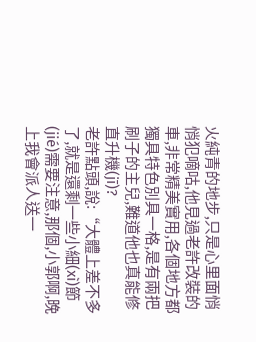火純青的地步,只是心里面悄悄犯嘀咕,他見過老許改裝的車,非常精美實用,各個地方都獨具特色別具一格,是有兩把刷子的主兒,難道他也真能修直升機(jī)?
老許點頭,說:“大體上差不多了,就是還剩一些小細(xì)節(jié)需要注意,那個,小郭啊,晚上我會派人送一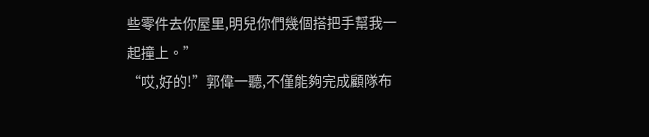些零件去你屋里,明兒你們幾個搭把手幫我一起撞上。”
“哎,好的!”郭偉一聽,不僅能夠完成顧隊布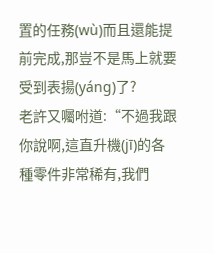置的任務(wù)而且還能提前完成,那豈不是馬上就要受到表揚(yáng)了?
老許又囑咐道:“不過我跟你說啊,這直升機(jī)的各種零件非常稀有,我們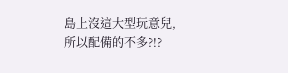島上沒這大型玩意兒,所以配備的不多?!?